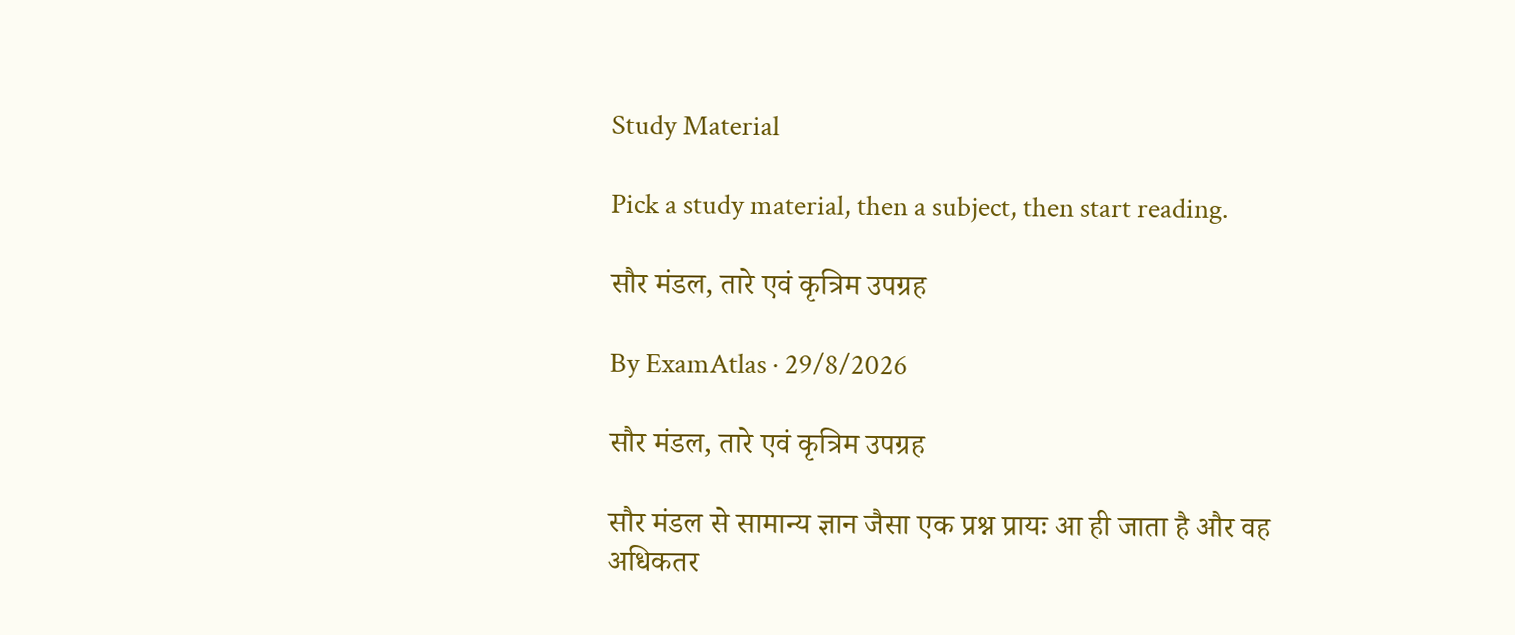Study Material

Pick a study material, then a subject, then start reading.

सौर मंडल, तारे एवं कृत्रिम उपग्रह

By ExamAtlas · 29/8/2026

सौर मंडल, तारे एवं कृत्रिम उपग्रह

सौर मंडल से सामान्य ज्ञान जैसा एक प्रश्न प्रायः आ ही जाता है और वह अधिकतर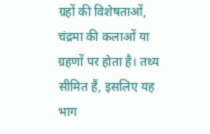ग्रहों की विशेषताओं, चंद्रमा की कलाओं या ग्रहणों पर होता है। तथ्य सीमित हैं, इसलिए यह भाग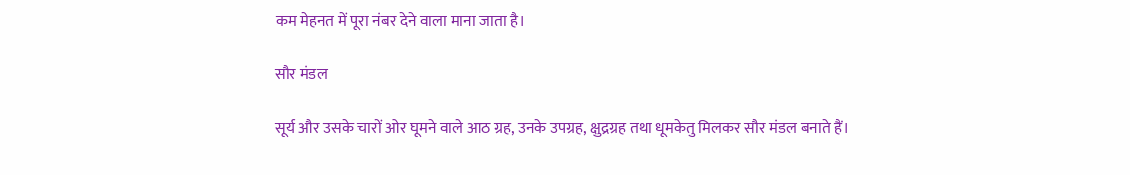कम मेहनत में पूरा नंबर देने वाला माना जाता है।

सौर मंडल

सूर्य और उसके चारों ओर घूमने वाले आठ ग्रह, उनके उपग्रह, क्षुद्रग्रह तथा धूमकेतु मिलकर सौर मंडल बनाते हैं।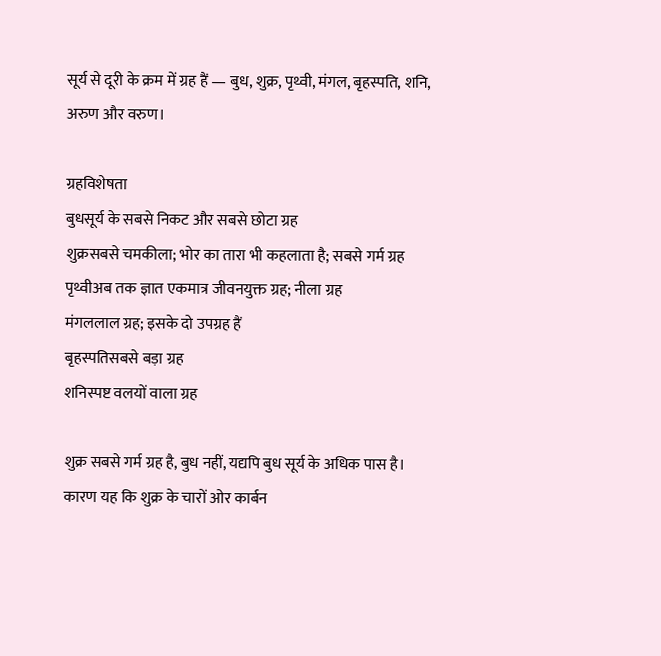सूर्य से दूरी के क्रम में ग्रह हैं — बुध, शुक्र, पृथ्वी, मंगल, बृहस्पति, शनि, अरुण और वरुण।

ग्रहविशेषता
बुधसूर्य के सबसे निकट और सबसे छोटा ग्रह
शुक्रसबसे चमकीला; भोर का तारा भी कहलाता है; सबसे गर्म ग्रह
पृथ्वीअब तक ज्ञात एकमात्र जीवनयुक्त ग्रह; नीला ग्रह
मंगललाल ग्रह; इसके दो उपग्रह हैं
बृहस्पतिसबसे बड़ा ग्रह
शनिस्पष्ट वलयों वाला ग्रह

शुक्र सबसे गर्म ग्रह है, बुध नहीं, यद्यपि बुध सूर्य के अधिक पास है। कारण यह कि शुक्र के चारों ओर कार्बन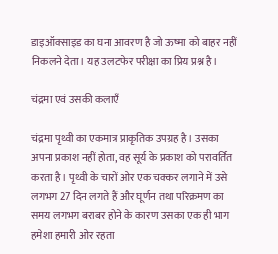डाइऑक्साइड का घना आवरण है जो ऊष्मा को बाहर नहीं निकलने देता। यह उलटफेर परीक्षा का प्रिय प्रश्न है।

चंद्रमा एवं उसकी कलाएँ

चंद्रमा पृथ्वी का एकमात्र प्राकृतिक उपग्रह है। उसका अपना प्रकाश नहीं होता, वह सूर्य के प्रकाश को परावर्तित करता है। पृथ्वी के चारों ओर एक चक्कर लगाने में उसे लगभग 27 दिन लगते हैं और घूर्णन तथा परिक्रमण का समय लगभग बराबर होने के कारण उसका एक ही भाग हमेशा हमारी ओर रहता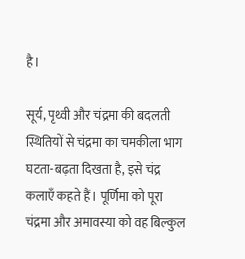है।

सूर्य, पृथ्वी और चंद्रमा की बदलती स्थितियों से चंद्रमा का चमकीला भाग घटता-बढ़ता दिखता है, इसे चंद्र कलाएँ कहते हैं। पूर्णिमा को पूरा चंद्रमा और अमावस्या को वह बिल्कुल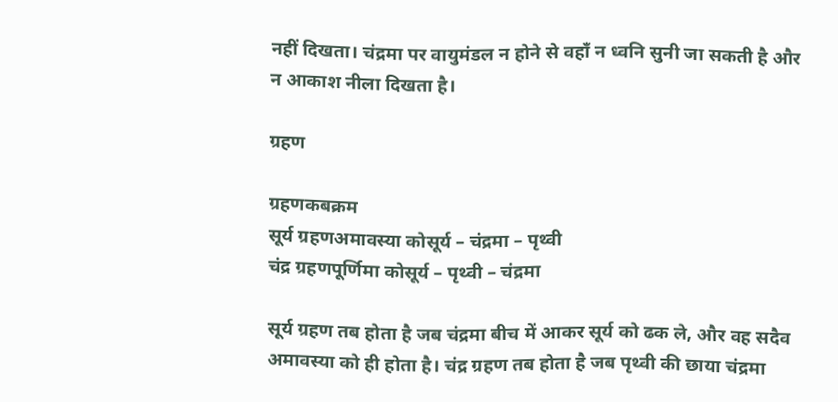नहीं दिखता। चंद्रमा पर वायुमंडल न होने से वहाँ न ध्वनि सुनी जा सकती है और न आकाश नीला दिखता है।

ग्रहण

ग्रहणकबक्रम
सूर्य ग्रहणअमावस्या कोसूर्य – चंद्रमा – पृथ्वी
चंद्र ग्रहणपूर्णिमा कोसूर्य – पृथ्वी – चंद्रमा

सूर्य ग्रहण तब होता है जब चंद्रमा बीच में आकर सूर्य को ढक ले, और वह सदैव अमावस्या को ही होता है। चंद्र ग्रहण तब होता है जब पृथ्वी की छाया चंद्रमा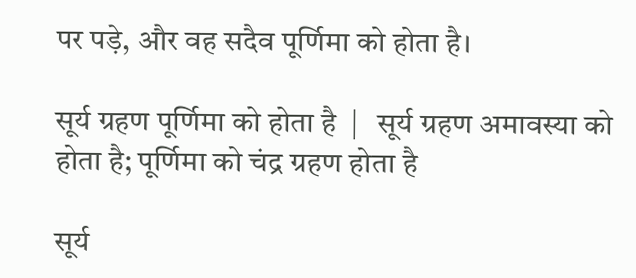पर पड़े, और वह सदैव पूर्णिमा को होता है।

सूर्य ग्रहण पूर्णिमा को होता है  |   सूर्य ग्रहण अमावस्या को होता है; पूर्णिमा को चंद्र ग्रहण होता है

सूर्य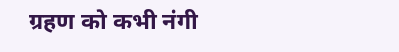ग्रहण को कभी नंगी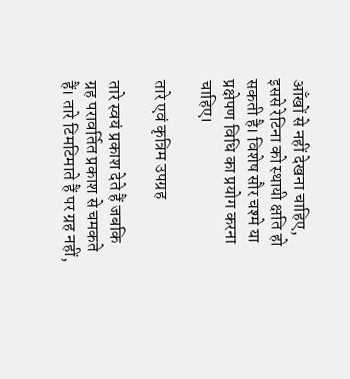आँखों से नहीं देखना चाहिए, इससे रेटिना को स्थायी क्षति हो सकती है। विशेष सौर चश्मे या प्रक्षेपण विधि का प्रयोग करना चाहिए।

तारे एवं कृत्रिम उपग्रह

तारे स्वयं प्रकाश देते हैं जबकि ग्रह परावर्तित प्रकाश से चमकते हैं। तारे टिमटिमाते हैं पर ग्रह नहीं,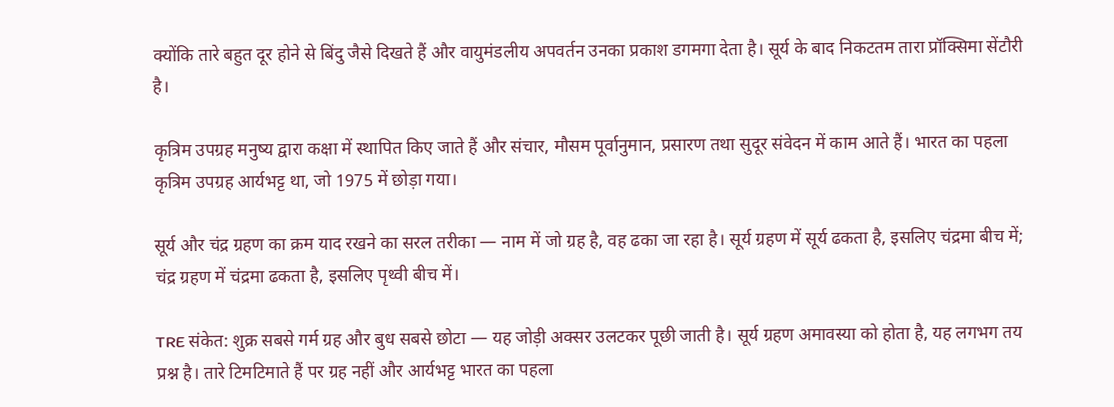क्योंकि तारे बहुत दूर होने से बिंदु जैसे दिखते हैं और वायुमंडलीय अपवर्तन उनका प्रकाश डगमगा देता है। सूर्य के बाद निकटतम तारा प्रॉक्सिमा सेंटौरी है।

कृत्रिम उपग्रह मनुष्य द्वारा कक्षा में स्थापित किए जाते हैं और संचार, मौसम पूर्वानुमान, प्रसारण तथा सुदूर संवेदन में काम आते हैं। भारत का पहला कृत्रिम उपग्रह आर्यभट्ट था, जो 1975 में छोड़ा गया।

सूर्य और चंद्र ग्रहण का क्रम याद रखने का सरल तरीका — नाम में जो ग्रह है, वह ढका जा रहा है। सूर्य ग्रहण में सूर्य ढकता है, इसलिए चंद्रमा बीच में; चंद्र ग्रहण में चंद्रमा ढकता है, इसलिए पृथ्वी बीच में।

TRE संकेत: शुक्र सबसे गर्म ग्रह और बुध सबसे छोटा — यह जोड़ी अक्सर उलटकर पूछी जाती है। सूर्य ग्रहण अमावस्या को होता है, यह लगभग तय प्रश्न है। तारे टिमटिमाते हैं पर ग्रह नहीं और आर्यभट्ट भारत का पहला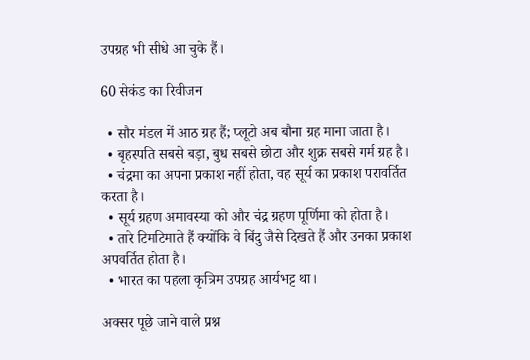उपग्रह भी सीधे आ चुके हैं।

60 सेकंड का रिवीजन

  • सौर मंडल में आठ ग्रह हैं; प्लूटो अब बौना ग्रह माना जाता है।
  • बृहस्पति सबसे बड़ा, बुध सबसे छोटा और शुक्र सबसे गर्म ग्रह है।
  • चंद्रमा का अपना प्रकाश नहीं होता, वह सूर्य का प्रकाश परावर्तित करता है।
  • सूर्य ग्रहण अमावस्या को और चंद्र ग्रहण पूर्णिमा को होता है।
  • तारे टिमटिमाते हैं क्योंकि वे बिंदु जैसे दिखते हैं और उनका प्रकाश अपवर्तित होता है।
  • भारत का पहला कृत्रिम उपग्रह आर्यभट्ट था।

अक्सर पूछे जाने वाले प्रश्न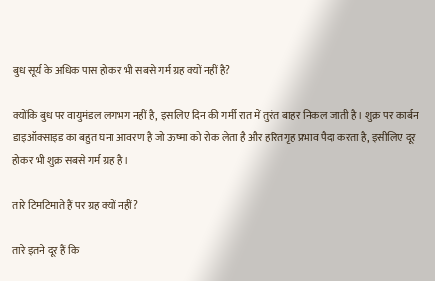बुध सूर्य के अधिक पास होकर भी सबसे गर्म ग्रह क्यों नहीं है?

क्योंकि बुध पर वायुमंडल लगभग नहीं है, इसलिए दिन की गर्मी रात में तुरंत बाहर निकल जाती है। शुक्र पर कार्बन डाइऑक्साइड का बहुत घना आवरण है जो ऊष्मा को रोक लेता है और हरितगृह प्रभाव पैदा करता है, इसीलिए दूर होकर भी शुक्र सबसे गर्म ग्रह है।

तारे टिमटिमाते हैं पर ग्रह क्यों नहीं?

तारे इतने दूर हैं कि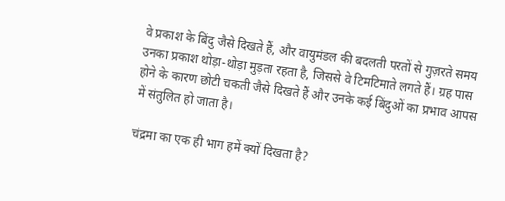वे प्रकाश के बिंदु जैसे दिखते हैं, और वायुमंडल की बदलती परतों से गुज़रते समय उनका प्रकाश थोड़ा-थोड़ा मुड़ता रहता है, जिससे वे टिमटिमाते लगते हैं। ग्रह पास होने के कारण छोटी चकती जैसे दिखते हैं और उनके कई बिंदुओं का प्रभाव आपस में संतुलित हो जाता है।

चंद्रमा का एक ही भाग हमें क्यों दिखता है?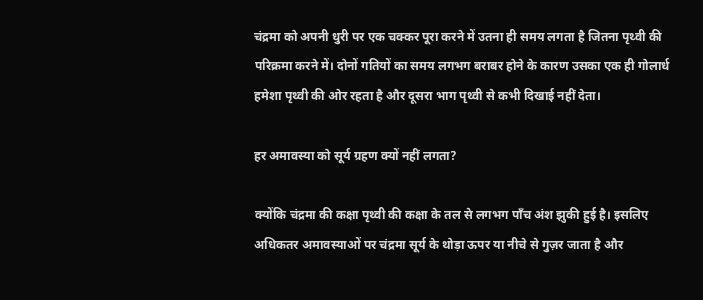चंद्रमा को अपनी धुरी पर एक चक्कर पूरा करने में उतना ही समय लगता है जितना पृथ्वी की परिक्रमा करने में। दोनों गतियों का समय लगभग बराबर होने के कारण उसका एक ही गोलार्ध हमेशा पृथ्वी की ओर रहता है और दूसरा भाग पृथ्वी से कभी दिखाई नहीं देता।

हर अमावस्या को सूर्य ग्रहण क्यों नहीं लगता?

क्योंकि चंद्रमा की कक्षा पृथ्वी की कक्षा के तल से लगभग पाँच अंश झुकी हुई है। इसलिए अधिकतर अमावस्याओं पर चंद्रमा सूर्य के थोड़ा ऊपर या नीचे से गुज़र जाता है और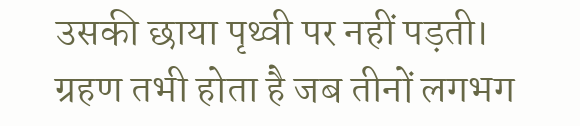उसकी छाया पृथ्वी पर नहीं पड़ती। ग्रहण तभी होता है जब तीनों लगभग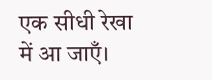एक सीधी रेखा में आ जाएँ।